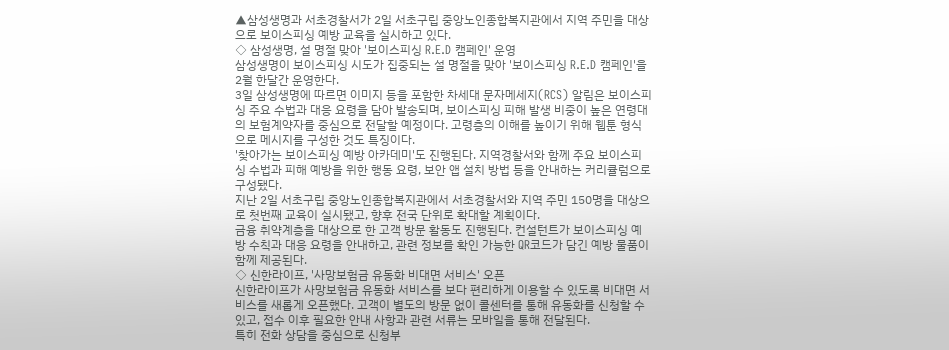▲삼성생명과 서초경찰서가 2일 서초구립 중앙노인종합복지관에서 지역 주민을 대상으로 보이스피싱 예방 교육을 실시하고 있다.
◇ 삼성생명, 설 명절 맞아 '보이스피싱 R.E.D 캠페인' 운영
삼성생명이 보이스피싱 시도가 집중되는 설 명절을 맞아 '보이스피싱 R.E.D 캠페인'을 2월 한달간 운영한다.
3일 삼성생명에 따르면 이미지 등을 포함한 차세대 문자메세지(RCS) 알림은 보이스피싱 주요 수법과 대응 요령을 담아 발송되며, 보이스피싱 피해 발생 비중이 높은 연령대의 보험계약자를 중심으로 전달할 예정이다. 고령층의 이해를 높이기 위해 웹툰 형식으로 메시지를 구성한 것도 특징이다.
'찾아가는 보이스피싱 예방 아카데미'도 진행된다. 지역경찰서와 함께 주요 보이스피싱 수법과 피해 예방을 위한 행동 요령, 보안 앱 설치 방법 등을 안내하는 커리큘럼으로 구성됐다.
지난 2일 서초구립 중앙노인종합복지관에서 서초경찰서와 지역 주민 150명을 대상으로 첫번째 교육이 실시됐고, 향후 전국 단위로 확대할 계획이다.
금융 취약계층을 대상으로 한 고객 방문 활동도 진행된다. 컨설턴트가 보이스피싱 예방 수칙과 대응 요령을 안내하고, 관련 정보를 확인 가능한 QR코드가 담긴 예방 물품이 함께 제공된다.
◇ 신한라이프, '사망보험금 유동화 비대면 서비스' 오픈
신한라이프가 사망보험금 유동화 서비스를 보다 편리하게 이용할 수 있도록 비대면 서비스를 새롭게 오픈했다. 고객이 별도의 방문 없이 콜센터를 통해 유동화를 신청할 수 있고, 접수 이후 필요한 안내 사항과 관련 서류는 모바일을 통해 전달된다.
특히 전화 상담을 중심으로 신청부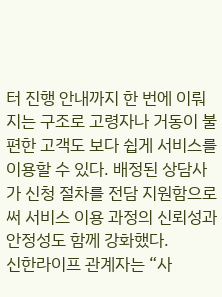터 진행 안내까지 한 번에 이뤄지는 구조로 고령자나 거동이 불편한 고객도 보다 쉽게 서비스를 이용할 수 있다. 배정된 상담사가 신청 절차를 전담 지원함으로써 서비스 이용 과정의 신뢰성과 안정성도 함께 강화했다.
신한라이프 관계자는 “사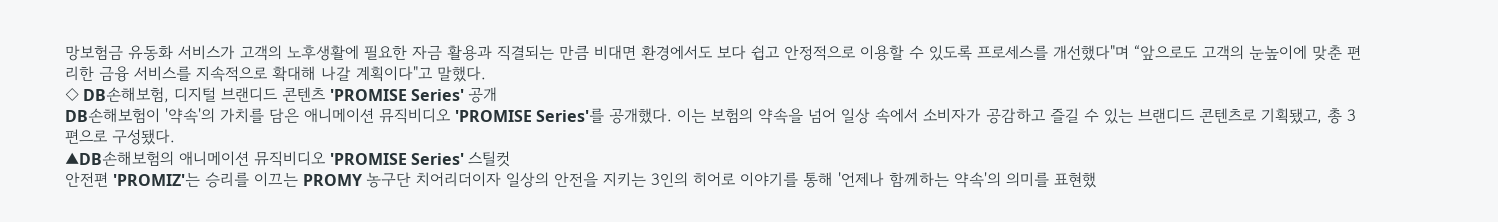망보험금 유동화 서비스가 고객의 노후생활에 필요한 자금 활용과 직결되는 만큼 비대면 환경에서도 보다 쉽고 안정적으로 이용할 수 있도록 프로세스를 개선했다"며 “앞으로도 고객의 눈높이에 맞춘 편리한 금융 서비스를 지속적으로 확대해 나갈 계획이다"고 말했다.
◇ DB손해보험, 디지털 브랜디드 콘텐츠 'PROMISE Series' 공개
DB손해보험이 '약속'의 가치를 담은 애니메이션 뮤직비디오 'PROMISE Series'를 공개했다. 이는 보험의 약속을 넘어 일상 속에서 소비자가 공감하고 즐길 수 있는 브랜디드 콘텐츠로 기획됐고, 총 3편으로 구성됐다.
▲DB손해보험의 애니메이션 뮤직비디오 'PROMISE Series' 스틸컷
안전편 'PROMIZ'는 승리를 이끄는 PROMY 농구단 치어리더이자 일상의 안전을 지키는 3인의 히어로 이야기를 통해 '언제나 함께하는 약속'의 의미를 표현했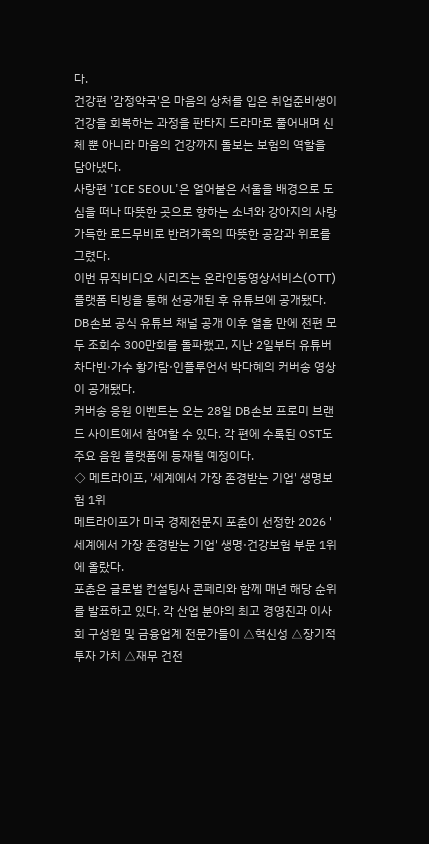다.
건강편 '감정약국'은 마음의 상처를 입은 취업준비생이 건강을 회복하는 과정을 판타지 드라마로 풀어내며 신체 뿐 아니라 마음의 건강까지 돌보는 보험의 역할을 담아냈다.
사랑편 'ICE SEOUL'은 얼어붙은 서울을 배경으로 도심을 떠나 따뜻한 곳으로 향하는 소녀와 강아지의 사랑 가득한 로드무비로 반려가족의 따뜻한 공감과 위로를 그렸다.
이번 뮤직비디오 시리즈는 온라인동영상서비스(OTT) 플랫폼 티빙을 통해 선공개된 후 유튜브에 공개됐다. DB손보 공식 유튜브 채널 공개 이후 열흘 만에 전편 모두 조회수 300만회를 돌파했고, 지난 2일부터 유튜버 차다빈·가수 황가람·인플루언서 박다혜의 커버송 영상이 공개됐다.
커버송 응원 이벤트는 오는 28일 DB손보 프로미 브랜드 사이트에서 참여할 수 있다. 각 편에 수록된 OST도 주요 음원 플랫폼에 등재될 예정이다.
◇ 메트라이프, '세계에서 가장 존경받는 기업' 생명보험 1위
메트라이프가 미국 경제전문지 포춘이 선정한 2026 '세계에서 가장 존경받는 기업' 생명·건강보험 부문 1위에 올랐다.
포춘은 글로벌 컨설팅사 콘페리와 함께 매년 해당 순위를 발표하고 있다. 각 산업 분야의 최고 경영진과 이사회 구성원 및 금융업계 전문가들이 △혁신성 △장기적 투자 가치 △재무 건전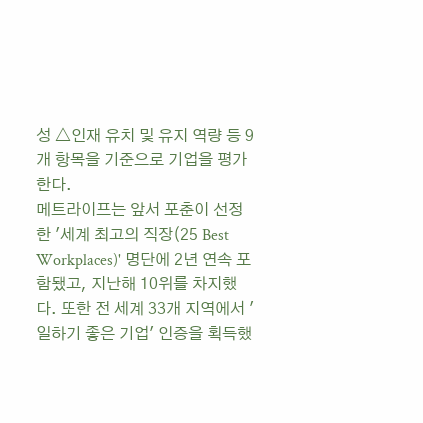성 △인재 유치 및 유지 역량 등 9개 항목을 기준으로 기업을 평가한다.
메트라이프는 앞서 포춘이 선정한 '세계 최고의 직장(25 Best Workplaces)' 명단에 2년 연속 포함됐고, 지난해 10위를 차지했다. 또한 전 세계 33개 지역에서 '일하기 좋은 기업' 인증을 획득했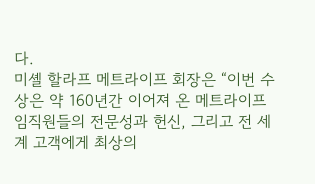다.
미셸 할라프 메트라이프 회장은 “이번 수상은 약 160년간 이어져 온 메트라이프 임직원들의 전문성과 헌신, 그리고 전 세계 고객에게 최상의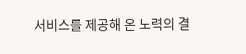서비스를 제공해 온 노력의 결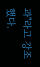과"라고 강조했다.